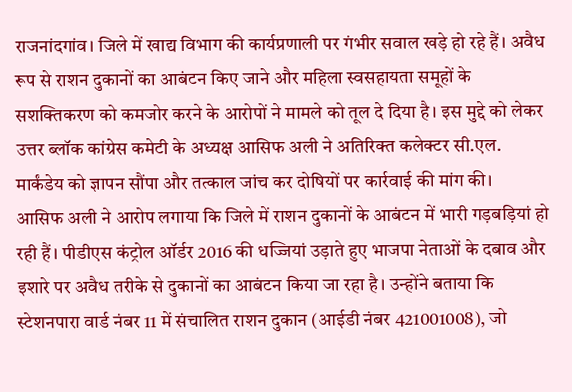राजनांदगांव। जिले में खाद्य विभाग की कार्यप्रणाली पर गंभीर सवाल खड़े हो रहे हैं। अवैध रूप से राशन दुकानों का आबंटन किए जाने और महिला स्वसहायता समूहों के सशक्तिकरण को कमजोर करने के आरोपों ने मामले को तूल दे दिया है। इस मुद्दे को लेकर उत्तर ब्लॉक कांग्रेस कमेटी के अध्यक्ष आसिफ अली ने अतिरिक्त कलेक्टर सी.एल. मार्कंडेय को ज्ञापन सौंपा और तत्काल जांच कर दोषियों पर कार्रवाई की मांग की।
आसिफ अली ने आरोप लगाया कि जिले में राशन दुकानों के आबंटन में भारी गड़बड़ियां हो रही हैं। पीडीएस कंट्रोल ऑर्डर 2016 की धज्जियां उड़ाते हुए भाजपा नेताओं के दबाव और इशारे पर अवैध तरीके से दुकानों का आबंटन किया जा रहा है। उन्होंने बताया कि स्टेशनपारा वार्ड नंबर 11 में संचालित राशन दुकान (आईडी नंबर 421001008), जो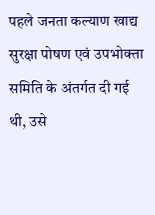पहले जनता कल्याण खाद्य सुरक्षा पोषण एवं उपभोक्ता समिति के अंतर्गत दी गई थी, उसे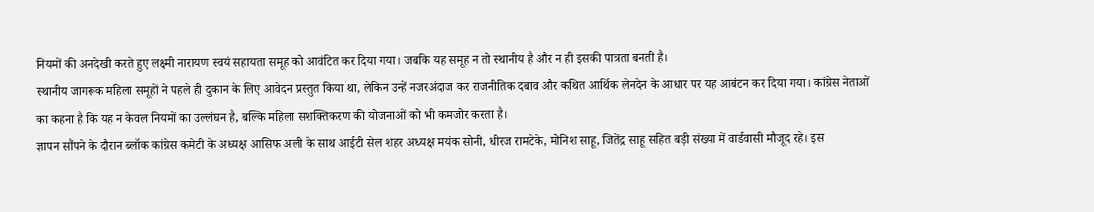नियमों की अनदेखी करते हुए लक्ष्मी नारायण स्वयं सहायता समूह को आवंटित कर दिया गया। जबकि यह समूह न तो स्थानीय है और न ही इसकी पात्रता बनती है।
स्थानीय जागरूक महिला समूहों ने पहले ही दुकान के लिए आवेदन प्रस्तुत किया था, लेकिन उन्हें नजरअंदाज कर राजनीतिक दबाव और कथित आर्थिक लेनदेन के आधार पर यह आबंटन कर दिया गया। कांग्रेस नेताओं का कहना है कि यह न केवल नियमों का उल्लंघन है, बल्कि महिला सशक्तिकरण की योजनाओं को भी कमजोर करता है।
ज्ञापन सौंपने के दौरान ब्लॉक कांग्रेस कमेटी के अध्यक्ष आसिफ अली के साथ आईटी सेल शहर अध्यक्ष मयंक सोनी, धीरज रामटेके, मोनिश साहू, जितेंद्र साहू सहित बड़ी संख्या में वार्डवासी मौजूद रहे। इस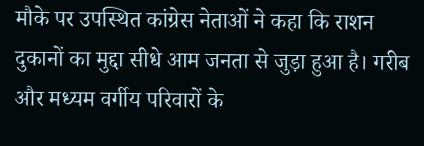मौके पर उपस्थित कांग्रेस नेताओं ने कहा कि राशन दुकानों का मुद्दा सीधे आम जनता से जुड़ा हुआ है। गरीब और मध्यम वर्गीय परिवारों के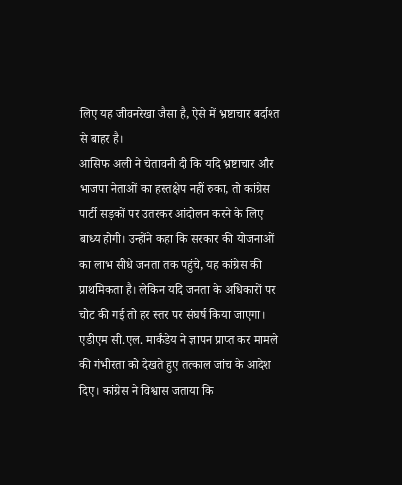लिए यह जीवनरेखा जैसा है, ऐसे में भ्रष्टाचार बर्दाश्त से बाहर है।
आसिफ अली ने चेतावनी दी कि यदि भ्रष्टाचार और भाजपा नेताओं का हस्तक्षेप नहीं रुका, तो कांग्रेस पार्टी सड़कों पर उतरकर आंदोलन करने के लिए बाध्य होगी। उन्होंने कहा कि सरकार की योजनाओं का लाभ सीधे जनता तक पहुंचे, यह कांग्रेस की प्राथमिकता है। लेकिन यदि जनता के अधिकारों पर चोट की गई तो हर स्तर पर संघर्ष किया जाएगा।
एडीएम सी.एल. मार्कंडेय ने ज्ञापन प्राप्त कर मामले की गंभीरता को देखते हुए तत्काल जांच के आदेश दिए। कांग्रेस ने विश्वास जताया कि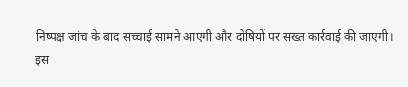निष्पक्ष जांच के बाद सच्चाई सामने आएगी और दोषियों पर सख्त कार्रवाई की जाएगी।
इस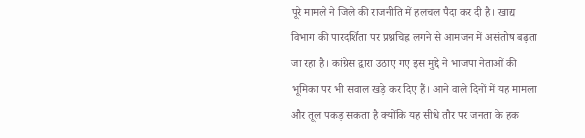पूरे मामले ने जिले की राजनीति में हलचल पैदा कर दी है। खाद्य विभाग की पारदर्शिता पर प्रश्नचिह्न लगने से आमजन में असंतोष बढ़ता जा रहा है। कांग्रेस द्वारा उठाए गए इस मुद्दे ने भाजपा नेताओं की भूमिका पर भी सवाल खड़े कर दिए हैं। आने वाले दिनों में यह मामला और तूल पकड़ सकता है क्योंकि यह सीधे तौर पर जनता के हक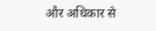और अधिकार से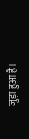जुड़ा हुआ है।